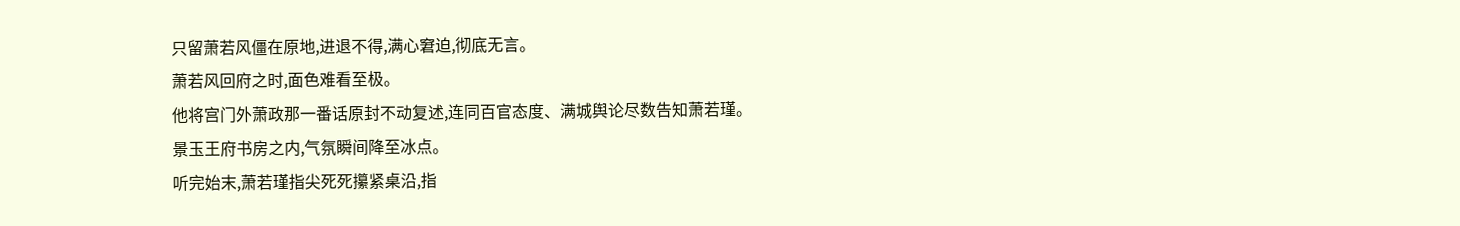只留萧若风僵在原地,进退不得,满心窘迫,彻底无言。
萧若风回府之时,面色难看至极。
他将宫门外萧政那一番话原封不动复述,连同百官态度、满城舆论尽数告知萧若瑾。
景玉王府书房之内,气氛瞬间降至冰点。
听完始末,萧若瑾指尖死死攥紧桌沿,指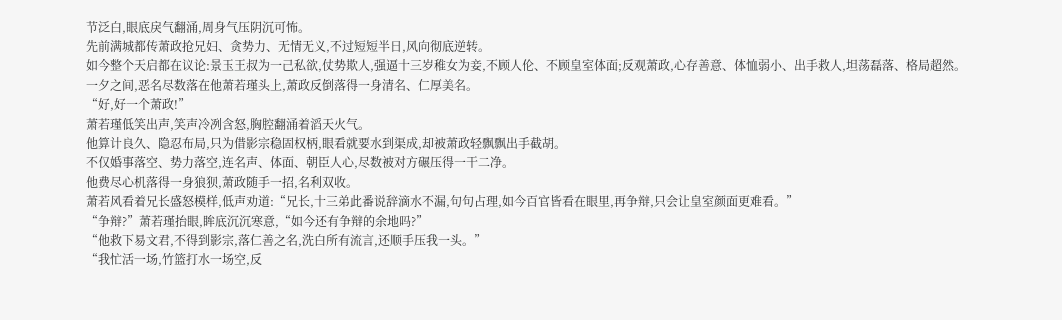节泛白,眼底戾气翻涌,周身气压阴沉可怖。
先前满城都传萧政抢兄妇、贪势力、无情无义,不过短短半日,风向彻底逆转。
如今整个天启都在议论:景玉王叔为一己私欲,仗势欺人,强逼十三岁稚女为妾,不顾人伦、不顾皇室体面;反观萧政,心存善意、体恤弱小、出手救人,坦荡磊落、格局超然。
一夕之间,恶名尽数落在他萧若瑾头上,萧政反倒落得一身清名、仁厚美名。
“好,好一个萧政!”
萧若瑾低笑出声,笑声冷冽含怒,胸腔翻涌着滔天火气。
他算计良久、隐忍布局,只为借影宗稳固权柄,眼看就要水到渠成,却被萧政轻飘飘出手截胡。
不仅婚事落空、势力落空,连名声、体面、朝臣人心,尽数被对方碾压得一干二净。
他费尽心机落得一身狼狈,萧政随手一招,名利双收。
萧若风看着兄长盛怒模样,低声劝道:“兄长,十三弟此番说辞滴水不漏,句句占理,如今百官皆看在眼里,再争辩,只会让皇室颜面更难看。”
“争辩?”萧若瑾抬眼,眸底沉沉寒意,“如今还有争辩的余地吗?”
“他救下易文君,不得到影宗,落仁善之名,洗白所有流言,还顺手压我一头。”
“我忙活一场,竹篮打水一场空,反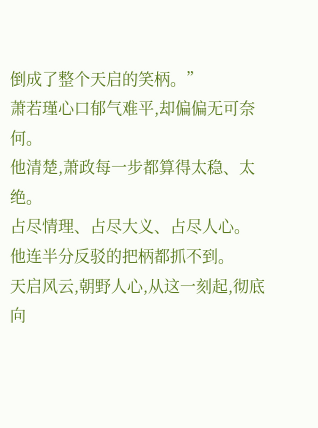倒成了整个天启的笑柄。”
萧若瑾心口郁气难平,却偏偏无可奈何。
他清楚,萧政每一步都算得太稳、太绝。
占尽情理、占尽大义、占尽人心。
他连半分反驳的把柄都抓不到。
天启风云,朝野人心,从这一刻起,彻底向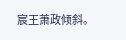宸王萧政倾斜。